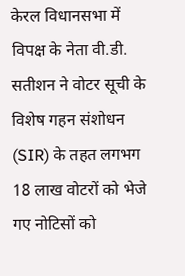केरल विधानसभा में विपक्ष के नेता वी.डी. सतीशन ने वोटर सूची के विशेष गहन संशोधन (SIR) के तहत लगभग 18 लाख वोटरों को भेजे गए नोटिसों को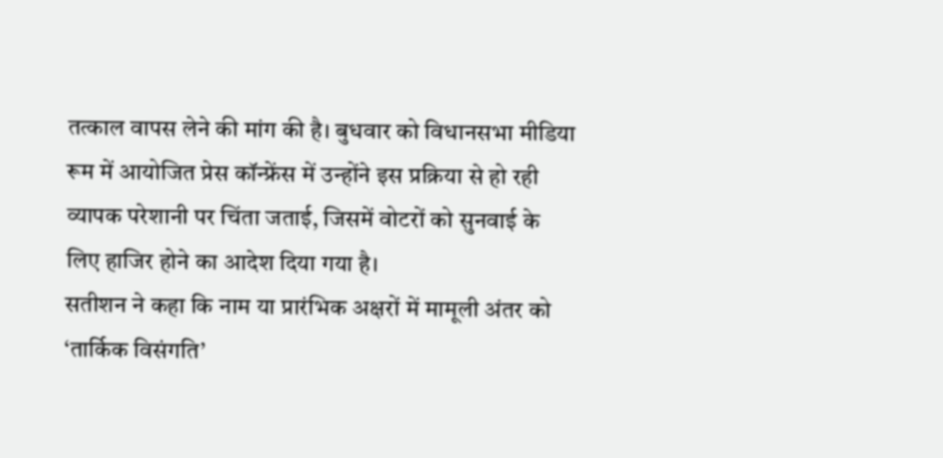तत्काल वापस लेने की मांग की है। बुधवार को विधानसभा मीडिया रूम में आयोजित प्रेस कॉन्फ्रेंस में उन्होंने इस प्रक्रिया से हो रही व्यापक परेशानी पर चिंता जताई, जिसमें वोटरों को सुनवाई के लिए हाजिर होने का आदेश दिया गया है।
सतीशन ने कहा कि नाम या प्रारंभिक अक्षरों में मामूली अंतर को ‘तार्किक विसंगति’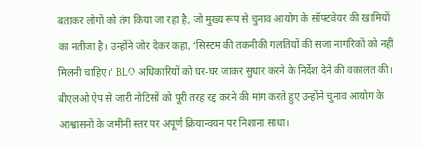बताकर लोगों को तंग किया जा रहा है, जो मुख्य रूप से चुनाव आयोग के सॉफ्टवेयर की खामियों का नतीजा है। उन्होंने जोर देकर कहा, ‘सिस्टम की तकनीकी गलतियों की सजा नागरिकों को नहीं मिलनी चाहिए।’ BLO अधिकारियों को घर-घर जाकर सुधार करने के निर्देश देने की वकालत की।
बीएलओ ऐप से जारी नोटिसों को पूरी तरह रद्द करने की मांग करते हुए उन्होंने चुनाव आयोग के आश्वासनों के जमीनी स्तर पर अपूर्ण क्रियान्वयन पर निशाना साधा।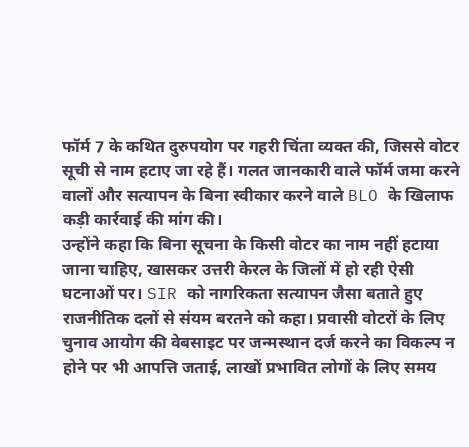फॉर्म 7 के कथित दुरुपयोग पर गहरी चिंता व्यक्त की, जिससे वोटर सूची से नाम हटाए जा रहे हैं। गलत जानकारी वाले फॉर्म जमा करने वालों और सत्यापन के बिना स्वीकार करने वाले BLO के खिलाफ कड़ी कार्रवाई की मांग की।
उन्होंने कहा कि बिना सूचना के किसी वोटर का नाम नहीं हटाया जाना चाहिए, खासकर उत्तरी केरल के जिलों में हो रही ऐसी घटनाओं पर। SIR को नागरिकता सत्यापन जैसा बताते हुए राजनीतिक दलों से संयम बरतने को कहा। प्रवासी वोटरों के लिए चुनाव आयोग की वेबसाइट पर जन्मस्थान दर्ज करने का विकल्प न होने पर भी आपत्ति जताई, लाखों प्रभावित लोगों के लिए समय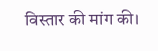विस्तार की मांग की।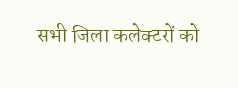सभी जिला कलेक्टरों को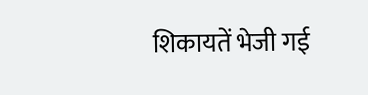शिकायतें भेजी गई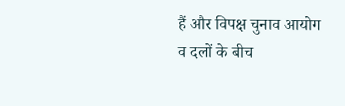हैं और विपक्ष चुनाव आयोग व दलों के बीच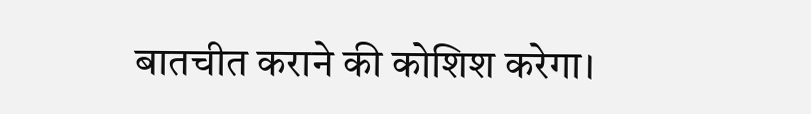बातचीत कराने की कोशिश करेगा।